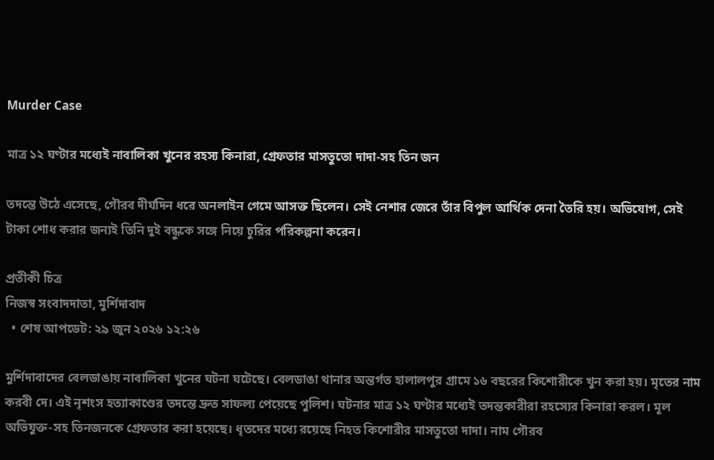Murder Case

মাত্র ১২ ঘণ্টার মধ্যেই নাবালিকা খুনের রহস্য কিনারা, গ্রেফতার মাসতুতো দাদা-সহ তিন জন

তদন্তে উঠে এসেছে, গৌরব দীর্ঘদিন ধরে অনলাইন গেমে আসক্ত ছিলেন। সেই নেশার জেরে তাঁর বিপুল আর্থিক দেনা তৈরি হয়। অভিযোগ, সেই টাকা শোধ করার জন্যই তিনি দুই বন্ধুকে সঙ্গে নিয়ে চুরির পরিকল্পনা করেন।

প্রতীকী চিত্র
নিজস্ব সংবাদদাতা, মুর্শিদাবাদ
  • শেষ আপডেট: ২৯ জুন ২০২৬ ১২:২৬

মুর্শিদাবাদের বেলডাঙায় নাবালিকা খুনের ঘটনা ঘটেছে। বেলডাঙা থানার অন্তর্গত হালালপুর গ্রামে ১৬ বছরের কিশোরীকে খুন করা হয়। মৃতের নাম করবী দে। এই নৃশংস হত্যাকাণ্ডের তদন্তে দ্রুত সাফল্য পেয়েছে পুলিশ। ঘটনার মাত্র ১২ ঘণ্টার মধ্যেই তদন্তকারীরা রহস্যের কিনারা করল। মূল অভিযুক্ত-সহ তিনজনকে গ্রেফতার করা হয়েছে। ধৃতদের মধ্যে রয়েছে নিহত কিশোরীর মাসতুতো দাদা। নাম গৌরব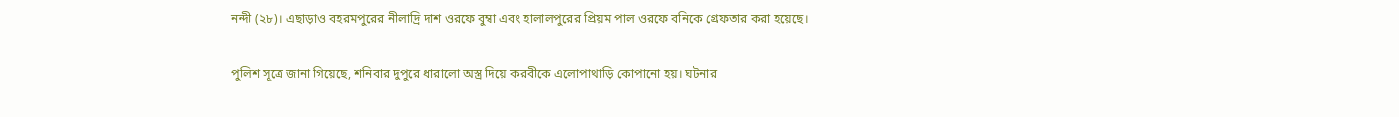নন্দী (২৮)। এছাড়াও বহরমপুরের নীলাদ্রি দাশ ওরফে বুম্বা এবং হালালপুরের প্রিয়ম পাল ওরফে বনিকে গ্রেফতার করা হয়েছে।

পুলিশ সূত্রে জানা গিয়েছে, শনিবার দুপুরে ধারালো অস্ত্র দিয়ে করবীকে এলোপাথাড়ি কোপানো হয়। ঘটনার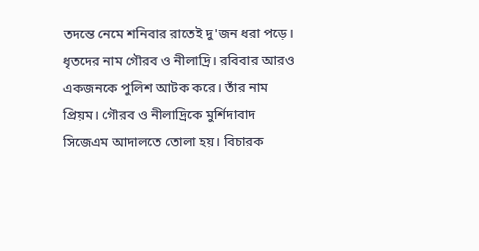তদন্তে নেমে শনিবার রাতেই দু'জন ধরা পড়ে। ধৃতদের নাম গৌরব ও নীলাদ্রি। রবিবার আরও একজনকে পুলিশ আটক করে। তাঁর নাম প্রিয়ম। গৌরব ও নীলাদ্রিকে মুর্শিদাবাদ সিজেএম আদালতে তোলা হয়। বিচারক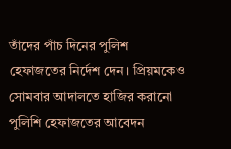তাঁদের পাঁচ দিনের পুলিশ হেফাজতের নির্দেশ দেন। প্রিয়মকেও সোমবার আদালতে হাজির করানো পুলিশি হেফাজতের আবেদন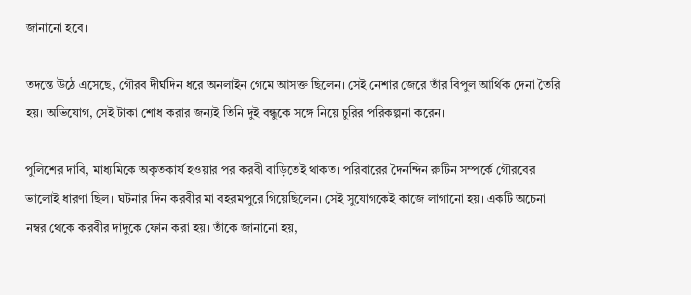জানানো হবে।

তদন্তে উঠে এসেছে, গৌরব দীর্ঘদিন ধরে অনলাইন গেমে আসক্ত ছিলেন। সেই নেশার জেরে তাঁর বিপুল আর্থিক দেনা তৈরি হয়। অভিযোগ, সেই টাকা শোধ করার জন্যই তিনি দুই বন্ধুকে সঙ্গে নিয়ে চুরির পরিকল্পনা করেন।

পুলিশের দাবি, মাধ্যমিকে অকৃতকার্য হওয়ার পর করবী বাড়িতেই থাকত। পরিবারের দৈনন্দিন রুটিন সম্পর্কে গৌরবের ভালোই ধারণা ছিল। ঘটনার দিন করবীর মা বহরমপুরে গিয়েছিলেন। সেই সুযোগকেই কাজে লাগানো হয়। একটি অচেনা নম্বর থেকে করবীর দাদুকে ফোন করা হয়। তাঁকে জানানো হয়,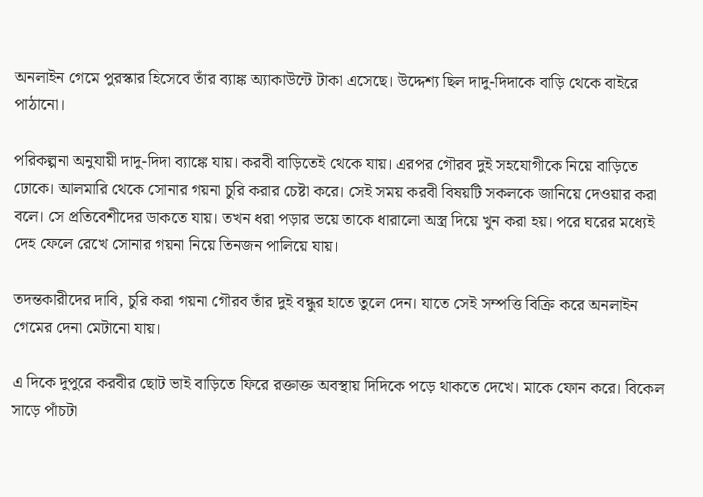অনলাইন গেমে পুরস্কার হিসেবে তাঁর ব্যাঙ্ক অ্যাকাউন্টে টাকা এসেছে। উদ্দেশ্য ছিল দাদু-দিদাকে বাড়ি থেকে বাইরে পাঠানো।

পরিকল্পনা অনুযায়ী দাদু-দিদা ব্যাঙ্কে যায়। করবী বাড়িতেই থেকে যায়। এরপর গৌরব দুই সহযোগীকে নিয়ে বাড়িতে ঢোকে। আলমারি থেকে সোনার গয়না চুরি করার চেষ্টা করে। সেই সময় করবী বিষয়টি সকলকে জানিয়ে দেওয়ার করা বলে। সে প্রতিবেশীদের ডাকতে যায়। তখন ধরা পড়ার ভয়ে তাকে ধারালো অস্ত্র দিয়ে খুন করা হয়। পরে ঘরের মধ্যেই দেহ ফেলে রেখে সোনার গয়না নিয়ে তিনজন পালিয়ে যায়।

তদন্তকারীদের দাবি, চুরি করা গয়না গৌরব তাঁর দুই বন্ধুর হাতে তুলে দেন। যাতে সেই সম্পত্তি বিক্রি করে অনলাইন গেমের দেনা মেটানো যায়।

এ দিকে দুপুরে করবীর ছোট ভাই বাড়িতে ফিরে রক্তাক্ত অবস্থায় দিদিকে পড়ে থাকতে দেখে। মাকে ফোন করে। বিকেল সাড়ে পাঁচটা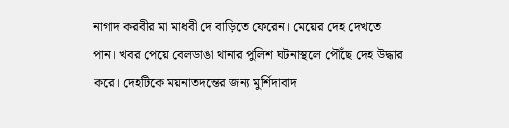নাগাদ করবীর মা মাধবী দে বাড়িতে ফেরেন। মেয়ের দেহ দেখতে পান। খবর পেয়ে বেলডাঙা থানার পুলিশ ঘটনাস্থলে পৌঁছে দেহ উদ্ধার করে। দেহটিকে ময়নাতদন্তের জন্য মুর্শিদাবাদ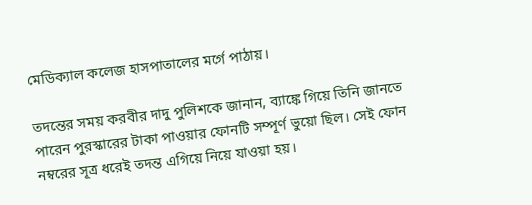মেডিক্যাল কলেজ হাসপাতালের মর্গে পাঠায়।

তদন্তের সময় করবীর দাদু পুলিশকে জানান, ব্যাঙ্কে গিয়ে তিনি জানতে পারেন পুরস্কারের টাকা পাওয়ার ফোনটি সম্পূর্ণ ভুয়ো ছিল। সেই ফোন নম্বরের সূত্র ধরেই তদন্ত এগিয়ে নিয়ে যাওয়া হয়।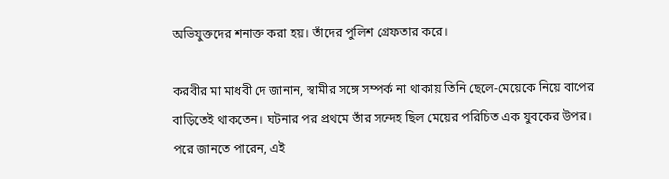অভিযুক্তদের শনাক্ত করা হয়। তাঁদের পুলিশ গ্রেফতার করে।

করবীর মা মাধবী দে জানান, স্বামীর সঙ্গে সম্পর্ক না থাকায় তিনি ছেলে-মেয়েকে নিয়ে বাপের বাড়িতেই থাকতেন। ঘটনার পর প্রথমে তাঁর সন্দেহ ছিল মেয়ের পরিচিত এক যুবকের উপর। পরে জানতে পারেন, এই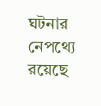ঘটনার নেপথ্যে রয়েছে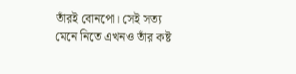তাঁরই বোনপো। সেই সত্য মেনে নিতে এখনও তাঁর কষ্ট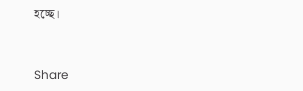হচ্ছে।


Share